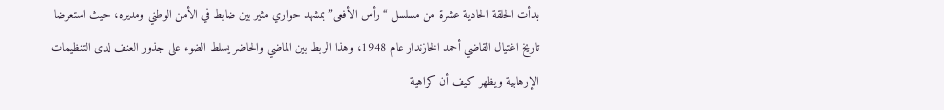بدأت الحلقة الحادية عشرة من مسلسل “رأس الأفعى” بمشهد حواري مثير بين ضابط في الأمن الوطني ومديره، حيث استعرضا تاريخ اغتيال القاضي أحمد الخازندار عام 1948، وهذا الربط بين الماضي والحاضر يسلط الضوء على جذور العنف لدى التنظيمات الإرهابية ويظهر كيف أن كراهية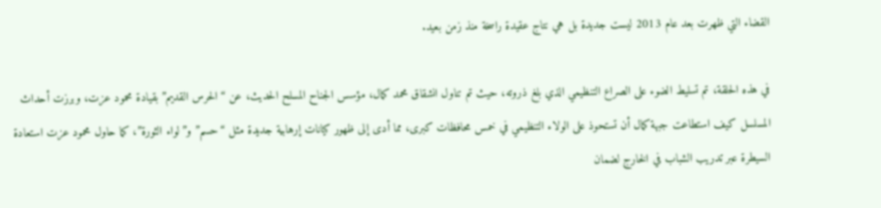القضاء التي ظهرت بعد عام 2013 ليست جديدة بل هي نتاج عقيدة راسخة منذ زمن بعيد.

في هذه الحلقة، تم تسليط الضوء على الصراع التنظيمي الذي بلغ ذروته، حيث تم تناول انشقاق محمد كمال، مؤسس الجناح المسلح الحديث، عن “الحرس القديم” بقيادة محمود عزت، وبرزت أحداث المسلسل كيف استطاعت جبهة كمال أن تستحوذ على الولاء التنظيمي في خمس محافظات كبرى، مما أدى إلى ظهور كيانات إرهابية جديدة مثل “حسم” و”لواء الثورة”، كما حاول محمود عزت استعادة السيطرة عبر تدريب الشباب في الخارج لضمان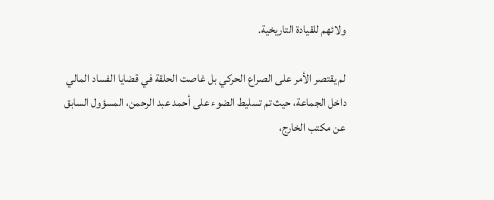ولائهم للقيادة التاريخية.

لم يقتصر الأمر على الصراع الحركي بل غاصت الحلقة في قضايا الفساد المالي داخل الجماعة، حيث تم تسليط الضوء على أحمد عبد الرحمن، المسؤول السابق عن مكتب الخارج،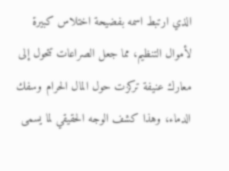الذي ارتبط اسمه بفضيحة اختلاس كبيرة لأموال التنظيم، مما جعل الصراعات تتحول إلى معارك عنيفة تركزت حول المال الحرام وسفك الدماء، وهذا كشف الوجه الحقيقي لما يسمى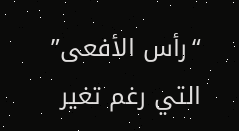“رأس الأفعى” التي رغم تغير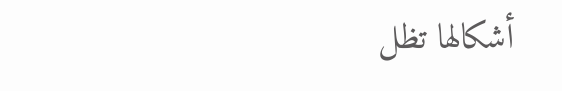أشكالها تظل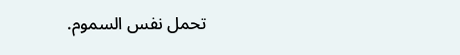تحمل نفس السموم.